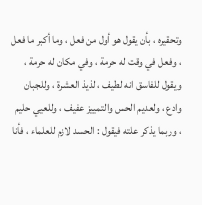وتحقيره ، بأن يقول هو أول من فعل ، وما أكبر ما فعل ، وفعل في وقت له حرمة ، وفي مكان له حرمة ، ويقول للفاسق انه لطيف ، لذيذ العشرة ، وللجبان وادع ، ولعديم الحس والتمييز عفيف ، وللعيي حليم ، وربما يذكر علته فيقول : الحسد لازم للعلماء ، فأنا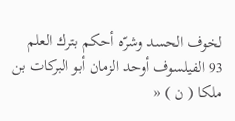لخوف الحسد وشرّه أحكم بترك العلم
93 الفيلسوف أوحد الزمان أبو البركات بن ملكا ( ن ) «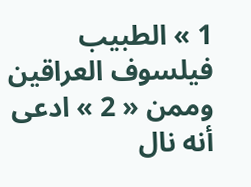1 » الطبيب
فيلسوف العراقين وممن « 2 » ادعى أنه نال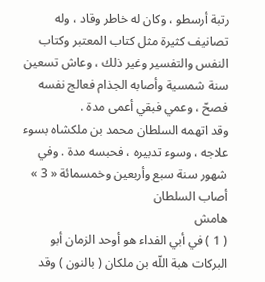رتبة أرسطو ، وكان له خاطر وقاد ، وله تصانيف كثيرة مثل كتاب المعتبر وكتاب النفس والتفسير وغير ذلك ، وعاش تسعين سنة شمسية وأصابه الجذام فعالج نفسه فصحّ ، وعمي فبقي أعمى مدة .
وقد اتهمه السلطان محمد بن ملكشاه بسوء علاجه ، وسوء تدبيره ، فحبسه مدة . وفي شهور سنة سبع وأربعين وخمسمائة « 3 » أصاب السلطان
هامش
( 1 ) في أبي الفداء هو أوحد الزمان أبو البركات هبة اللّه بن ملكان ( بالنون ) وقد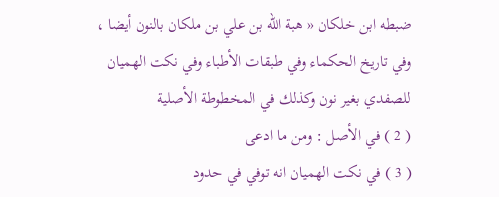ضبطه ابن خلكان « هبة اللّه بن علي بن ملكان بالنون أيضا ، وفي تاريخ الحكماء وفي طبقات الأطباء وفي نكت الهميان للصفدي بغير نون وكذلك في المخطوطة الأصلية
( 2 ) في الأصل : ومن ما ادعى
( 3 ) في نكت الهميان انه توفي في حدود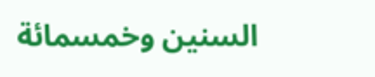السنين وخمسمائة